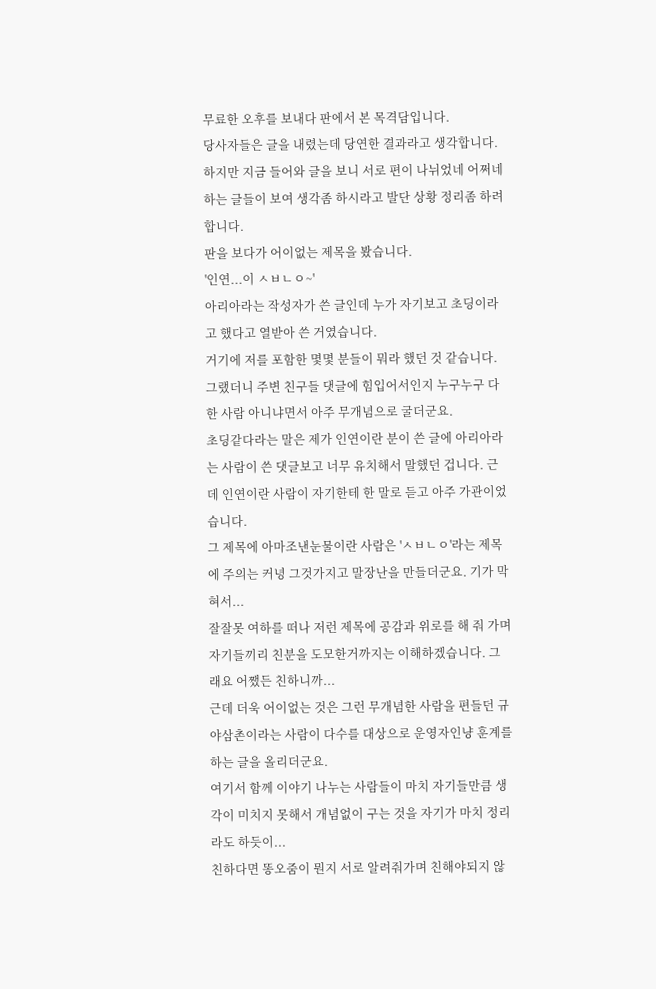무료한 오후를 보내다 판에서 본 목격담입니다.
당사자들은 글을 내렸는데 당연한 결과라고 생각합니다.
하지만 지금 들어와 글을 보니 서로 편이 나뉘었네 어쩌네하는 글들이 보여 생각좀 하시라고 발단 상황 정리좀 하려 합니다.
판을 보다가 어이없는 제목을 봤습니다.
'인연...이 ㅅㅂㄴㅇ~'
아리아라는 작성자가 쓴 글인데 누가 자기보고 초딩이라고 했다고 열받아 쓴 거였습니다.
거기에 저를 포함한 몇몇 분들이 뭐라 했던 것 같습니다.
그랬더니 주변 친구들 댓글에 힘입어서인지 누구누구 다 한 사람 아니냐면서 아주 무개념으로 굴더군요.
초딩같다라는 말은 제가 인연이란 분이 쓴 글에 아리아라는 사람이 쓴 댓글보고 너무 유치해서 말했던 겁니다. 근데 인연이란 사람이 자기한테 한 말로 듣고 아주 가관이었습니다.
그 제목에 아마조낸눈물이란 사람은 'ㅅㅂㄴㅇ'라는 제목에 주의는 커녕 그것가지고 말장난을 만들더군요. 기가 막혀서...
잘잘못 여하를 떠나 저런 제목에 공감과 위로를 해 줘 가며 자기들끼리 친분을 도모한거까지는 이해하겠습니다. 그래요 어쨌든 친하니까...
근데 더욱 어이없는 것은 그런 무개념한 사람을 편들던 규야삼촌이라는 사람이 다수를 대상으로 운영자인냥 훈계를 하는 글을 올리더군요.
여기서 함께 이야기 나누는 사람들이 마치 자기들만큼 생각이 미치지 못해서 개념없이 구는 것을 자기가 마치 정리라도 하듯이...
친하다면 똥오줌이 뭔지 서로 알려줘가며 친해야되지 않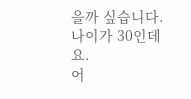을까 싶습니다.
나이가 30인데요.
어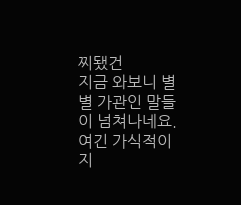찌됐건
지금 와보니 별별 가관인 말들이 넘쳐나네요.
여긴 가식적이지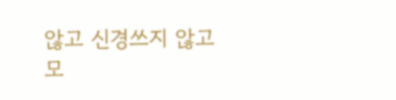않고 신경쓰지 않고 모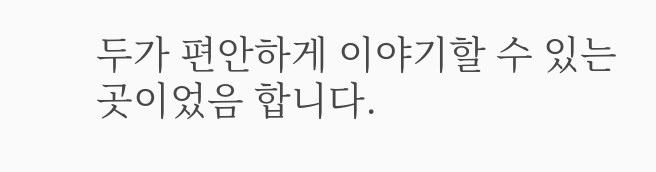두가 편안하게 이야기할 수 있는 곳이었음 합니다.